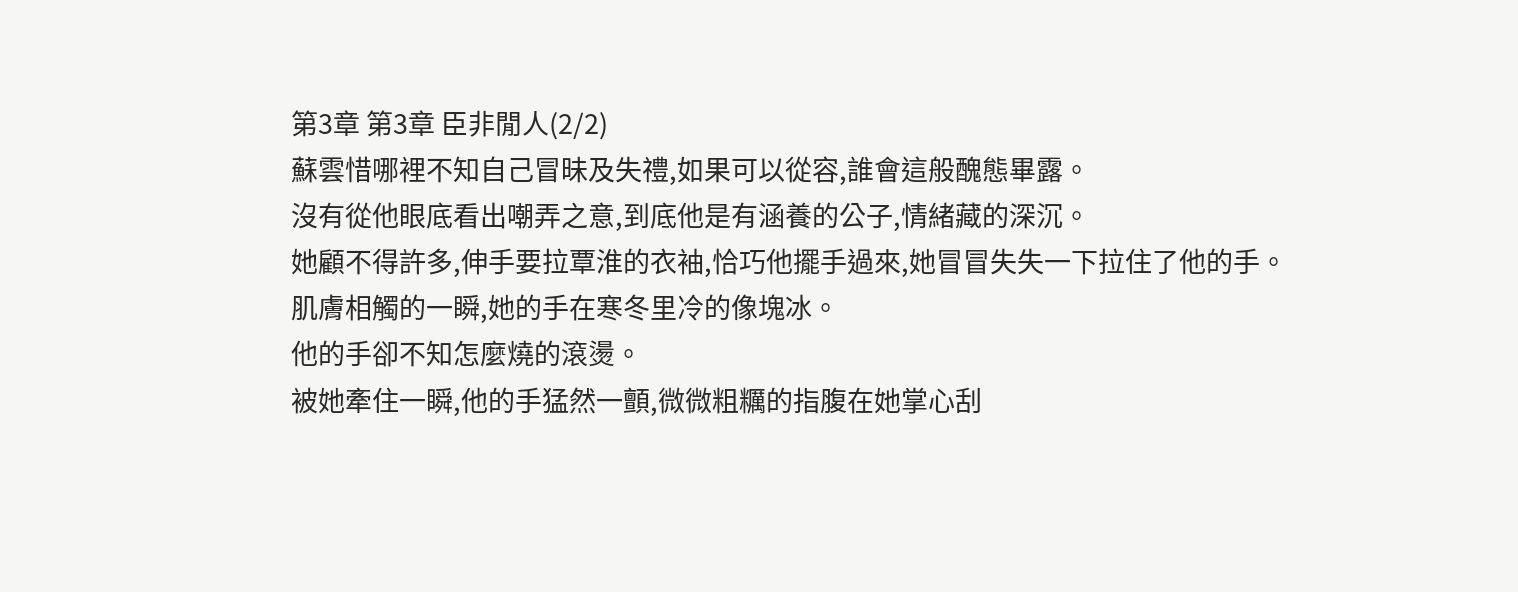第3章 第3章 臣非閒人(2/2)
蘇雲惜哪裡不知自己冒昧及失禮,如果可以從容,誰會這般醜態畢露。
沒有從他眼底看出嘲弄之意,到底他是有涵養的公子,情緒藏的深沉。
她顧不得許多,伸手要拉覃淮的衣袖,恰巧他擺手過來,她冒冒失失一下拉住了他的手。
肌膚相觸的一瞬,她的手在寒冬里冷的像塊冰。
他的手卻不知怎麼燒的滾燙。
被她牽住一瞬,他的手猛然一顫,微微粗糲的指腹在她掌心刮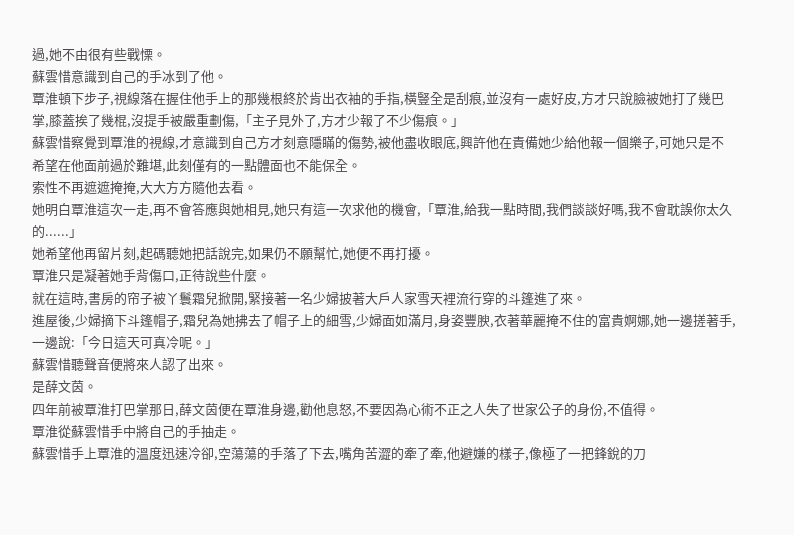過,她不由很有些戰慄。
蘇雲惜意識到自己的手冰到了他。
覃淮頓下步子,視線落在握住他手上的那幾根終於肯出衣袖的手指,橫豎全是刮痕,並沒有一處好皮,方才只說臉被她打了幾巴掌,膝蓋挨了幾棍,沒提手被嚴重劃傷,「主子見外了,方才少報了不少傷痕。」
蘇雲惜察覺到覃淮的視線,才意識到自己方才刻意隱瞞的傷勢,被他盡收眼底,興許他在責備她少給他報一個樂子,可她只是不希望在他面前過於難堪,此刻僅有的一點體面也不能保全。
索性不再遮遮掩掩,大大方方隨他去看。
她明白覃淮這次一走,再不會答應與她相見,她只有這一次求他的機會,「覃淮,給我一點時間,我們談談好嗎,我不會耽誤你太久的......」
她希望他再留片刻,起碼聽她把話說完,如果仍不願幫忙,她便不再打擾。
覃淮只是凝著她手背傷口,正待說些什麼。
就在這時,書房的帘子被丫鬟霜兒掀開,緊接著一名少婦披著大戶人家雪天裡流行穿的斗篷進了來。
進屋後,少婦摘下斗篷帽子,霜兒為她拂去了帽子上的細雪,少婦面如滿月,身姿豐腴,衣著華麗掩不住的富貴婀娜,她一邊搓著手,一邊說:「今日這天可真冷呢。」
蘇雲惜聽聲音便將來人認了出來。
是薛文茵。
四年前被覃淮打巴掌那日,薛文茵便在覃淮身邊,勸他息怒,不要因為心術不正之人失了世家公子的身份,不值得。
覃淮從蘇雲惜手中將自己的手抽走。
蘇雲惜手上覃淮的溫度迅速冷卻,空蕩蕩的手落了下去,嘴角苦澀的牽了牽,他避嫌的樣子,像極了一把鋒銳的刀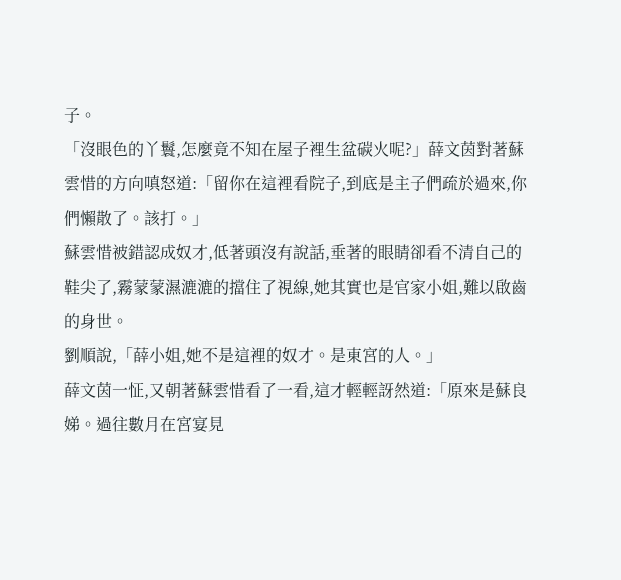子。
「沒眼色的丫鬟,怎麼竟不知在屋子裡生盆碳火呢?」薛文茵對著蘇雲惜的方向嗔怒道:「留你在這裡看院子,到底是主子們疏於過來,你們懶散了。該打。」
蘇雲惜被錯認成奴才,低著頭沒有說話,垂著的眼睛卻看不清自己的鞋尖了,霧蒙蒙濕漉漉的擋住了視線,她其實也是官家小姐,難以啟齒的身世。
劉順說,「薛小姐,她不是這裡的奴才。是東宮的人。」
薛文茵一怔,又朝著蘇雲惜看了一看,這才輕輕訝然道:「原來是蘇良娣。過往數月在宮宴見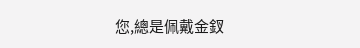您,總是佩戴金釵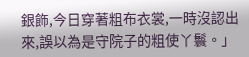銀飾,今日穿著粗布衣裳,一時沒認出來,誤以為是守院子的粗使丫鬟。」